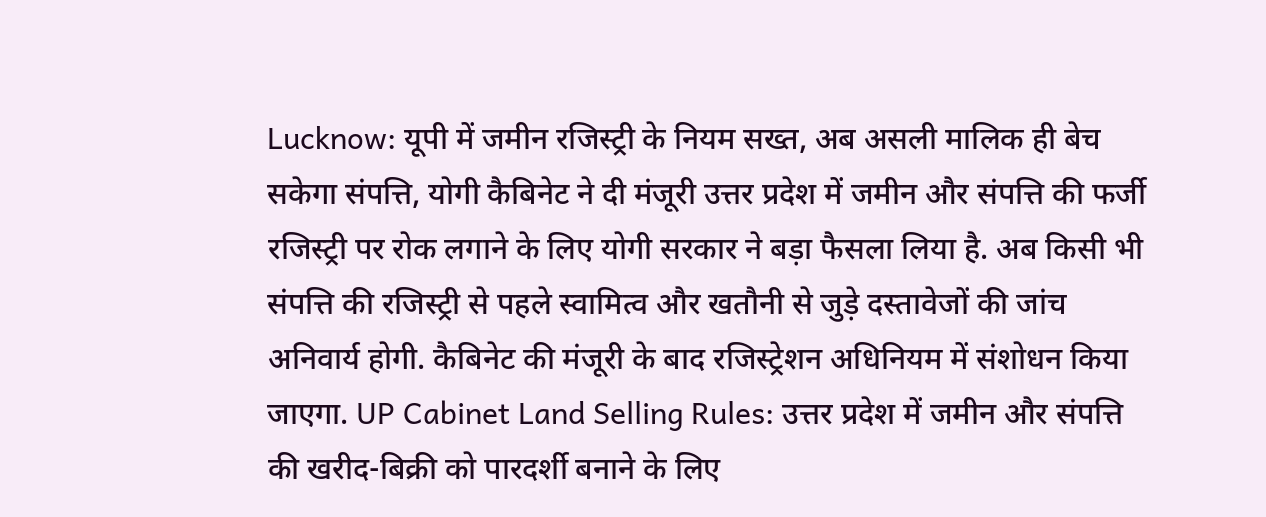Lucknow: यूपी में जमीन रजिस्ट्री के नियम सख्त, अब असली मालिक ही बेच सकेगा संपत्ति, योगी कैबिनेट ने दी मंजूरी उत्तर प्रदेश में जमीन और संपत्ति की फर्जी रजिस्ट्री पर रोक लगाने के लिए योगी सरकार ने बड़ा फैसला लिया है. अब किसी भी संपत्ति की रजिस्ट्री से पहले स्वामित्व और खतौनी से जुड़े दस्तावेजों की जांच अनिवार्य होगी. कैबिनेट की मंजूरी के बाद रजिस्ट्रेशन अधिनियम में संशोधन किया जाएगा. UP Cabinet Land Selling Rules: उत्तर प्रदेश में जमीन और संपत्ति की खरीद-बिक्री को पारदर्शी बनाने के लिए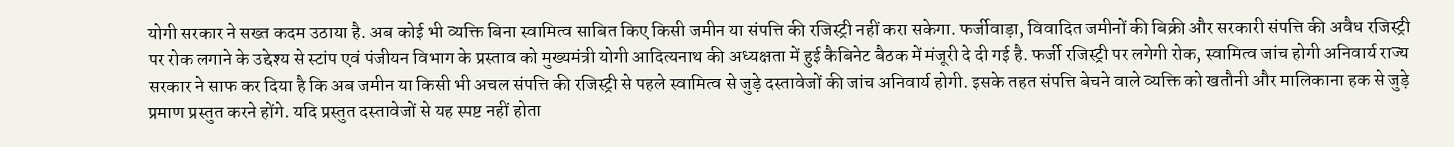योगी सरकार ने सख्त कदम उठाया है. अब कोई भी व्यक्ति बिना स्वामित्व साबित किए किसी जमीन या संपत्ति की रजिस्ट्री नहीं करा सकेगा. फर्जीवाड़ा, विवादित जमीनों की बिक्री और सरकारी संपत्ति की अवैध रजिस्ट्री पर रोक लगाने के उद्देश्य से स्टांप एवं पंजीयन विभाग के प्रस्ताव को मुख्यमंत्री योगी आदित्यनाथ की अध्यक्षता में हुई कैबिनेट बैठक में मंजूरी दे दी गई है. फर्जी रजिस्ट्री पर लगेगी रोक, स्वामित्व जांच होगी अनिवार्य राज्य सरकार ने साफ कर दिया है कि अब जमीन या किसी भी अचल संपत्ति की रजिस्ट्री से पहले स्वामित्व से जुड़े दस्तावेजों की जांच अनिवार्य होगी. इसके तहत संपत्ति बेचने वाले व्यक्ति को खतौनी और मालिकाना हक से जुड़े प्रमाण प्रस्तुत करने होंगे. यदि प्रस्तुत दस्तावेजों से यह स्पष्ट नहीं होता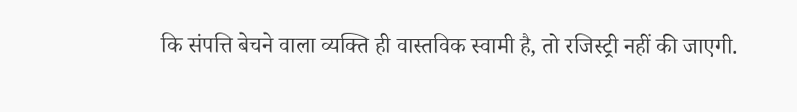कि संपत्ति बेचने वाला व्यक्ति ही वास्तविक स्वामी है, तो रजिस्ट्री नहीं की जाएगी.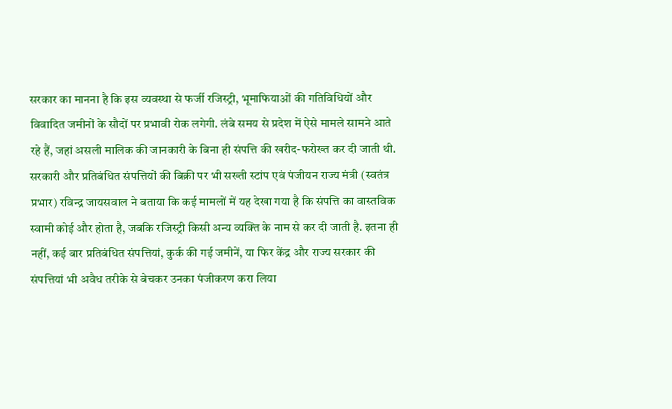सरकार का मानना है कि इस व्यवस्था से फर्जी रजिस्ट्री, भूमाफियाओं की गतिविधियों और विवादित जमीनों के सौदों पर प्रभावी रोक लगेगी. लंबे समय से प्रदेश में ऐसे मामले सामने आते रहे हैं, जहां असली मालिक की जानकारी के बिना ही संपत्ति की खरीद-फरोख्त कर दी जाती थी. सरकारी और प्रतिबंधित संपत्तियों की बिक्री पर भी सख्ती स्टांप एवं पंजीयन राज्य मंत्री (स्वतंत्र प्रभार) रविन्द्र जायसवाल ने बताया कि कई मामलों में यह देखा गया है कि संपत्ति का वास्तविक स्वामी कोई और होता है, जबकि रजिस्ट्री किसी अन्य व्यक्ति के नाम से कर दी जाती है. इतना ही नहीं, कई बार प्रतिबंधित संपत्तियां, कुर्क की गई जमीनें, या फिर केंद्र और राज्य सरकार की संपत्तियां भी अवैध तरीके से बेचकर उनका पंजीकरण करा लिया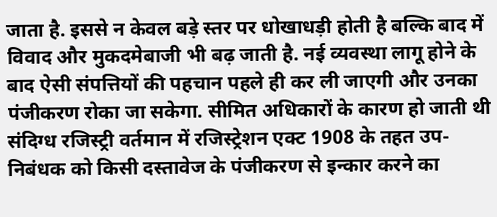जाता है. इससे न केवल बड़े स्तर पर धोखाधड़ी होती है बल्कि बाद में विवाद और मुकदमेबाजी भी बढ़ जाती है. नई व्यवस्था लागू होने के बाद ऐसी संपत्तियों की पहचान पहले ही कर ली जाएगी और उनका पंजीकरण रोका जा सकेगा. सीमित अधिकारों के कारण हो जाती थी संदिग्ध रजिस्ट्री वर्तमान में रजिस्ट्रेशन एक्ट 1908 के तहत उप-निबंधक को किसी दस्तावेज के पंजीकरण से इन्कार करने का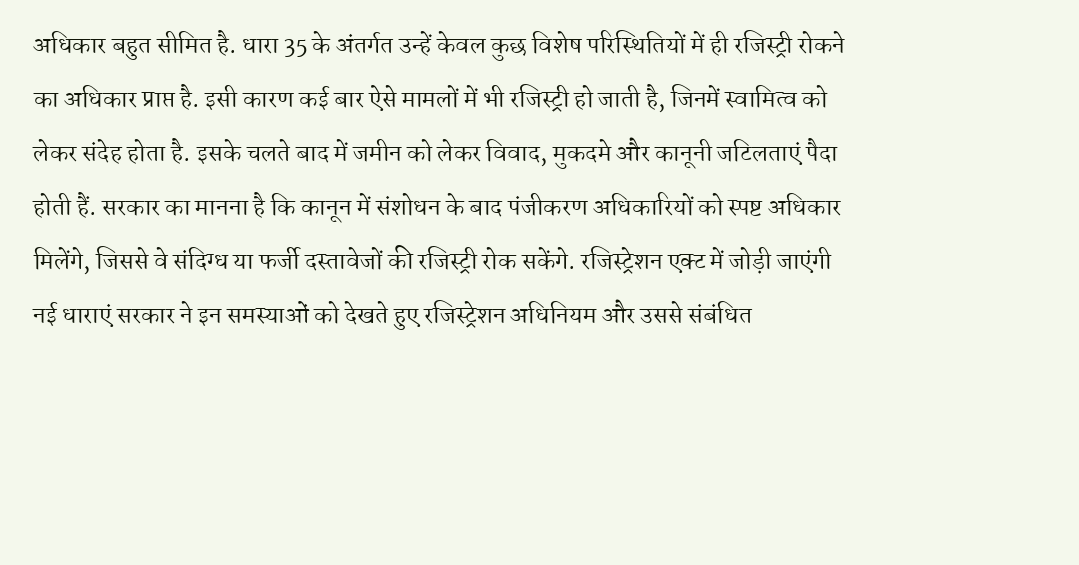अधिकार बहुत सीमित है. धारा 35 के अंतर्गत उन्हें केवल कुछ विशेष परिस्थितियों में ही रजिस्ट्री रोकने का अधिकार प्राप्त है. इसी कारण कई बार ऐसे मामलों में भी रजिस्ट्री हो जाती है, जिनमें स्वामित्व को लेकर संदेह होता है. इसके चलते बाद में जमीन को लेकर विवाद, मुकदमे और कानूनी जटिलताएं पैदा होती हैं. सरकार का मानना है कि कानून में संशोधन के बाद पंजीकरण अधिकारियों को स्पष्ट अधिकार मिलेंगे, जिससे वे संदिग्ध या फर्जी दस्तावेजों की रजिस्ट्री रोक सकेंगे. रजिस्ट्रेशन एक्ट में जोड़ी जाएंगी नई धाराएं सरकार ने इन समस्याओं को देखते हुए रजिस्ट्रेशन अधिनियम और उससे संबंधित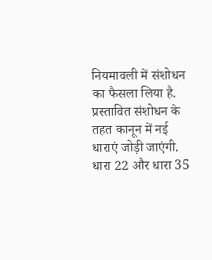नियमावली में संशोधन का फैसला लिया है. प्रस्तावित संशोधन के तहत कानून में नई धाराएं जोड़ी जाएंगी. धारा 22 और धारा 35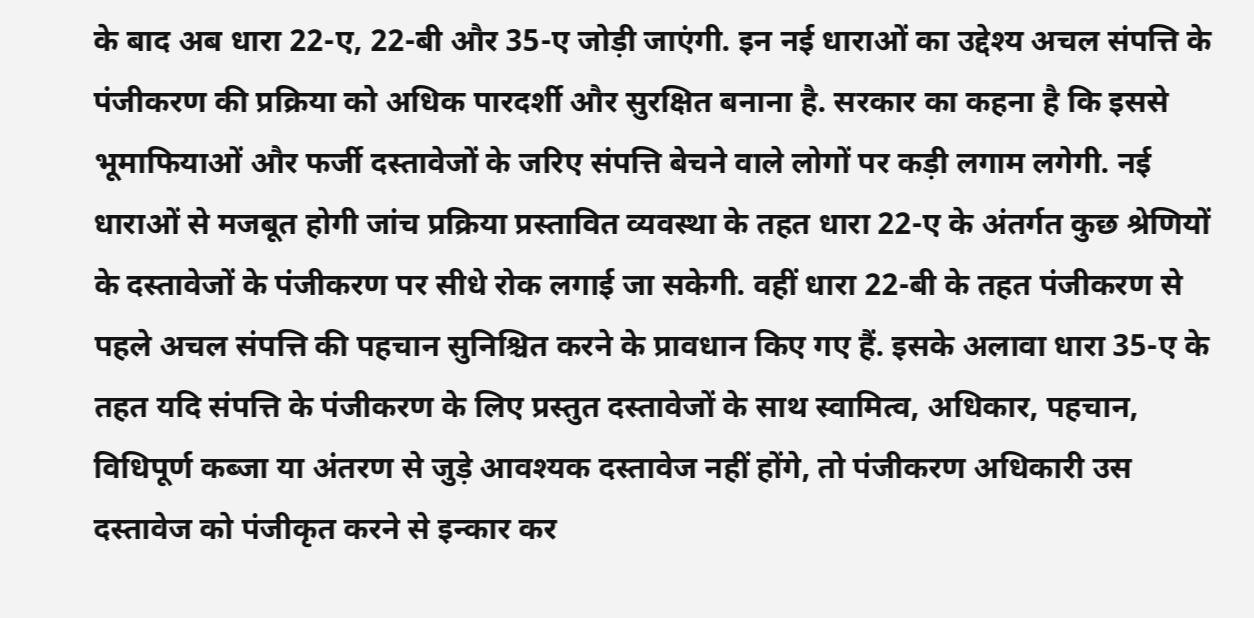के बाद अब धारा 22-ए, 22-बी और 35-ए जोड़ी जाएंगी. इन नई धाराओं का उद्देश्य अचल संपत्ति के पंजीकरण की प्रक्रिया को अधिक पारदर्शी और सुरक्षित बनाना है. सरकार का कहना है कि इससे भूमाफियाओं और फर्जी दस्तावेजों के जरिए संपत्ति बेचने वाले लोगों पर कड़ी लगाम लगेगी. नई धाराओं से मजबूत होगी जांच प्रक्रिया प्रस्तावित व्यवस्था के तहत धारा 22-ए के अंतर्गत कुछ श्रेणियों के दस्तावेजों के पंजीकरण पर सीधे रोक लगाई जा सकेगी. वहीं धारा 22-बी के तहत पंजीकरण से पहले अचल संपत्ति की पहचान सुनिश्चित करने के प्रावधान किए गए हैं. इसके अलावा धारा 35-ए के तहत यदि संपत्ति के पंजीकरण के लिए प्रस्तुत दस्तावेजों के साथ स्वामित्व, अधिकार, पहचान, विधिपूर्ण कब्जा या अंतरण से जुड़े आवश्यक दस्तावेज नहीं होंगे, तो पंजीकरण अधिकारी उस दस्तावेज को पंजीकृत करने से इन्कार कर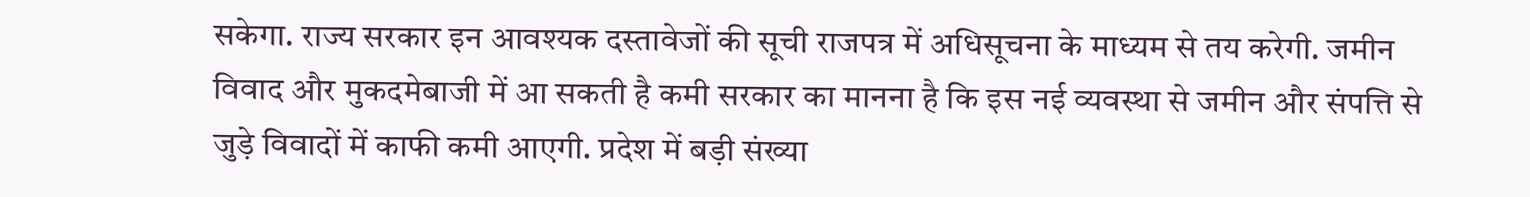सकेगा. राज्य सरकार इन आवश्यक दस्तावेजों की सूची राजपत्र में अधिसूचना के माध्यम से तय करेगी. जमीन विवाद और मुकदमेबाजी में आ सकती है कमी सरकार का मानना है कि इस नई व्यवस्था से जमीन और संपत्ति से जुड़े विवादों में काफी कमी आएगी. प्रदेश में बड़ी संख्या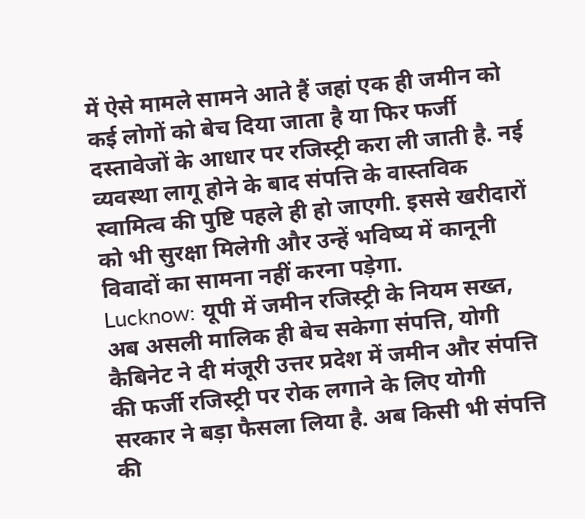में ऐसे मामले सामने आते हैं जहां एक ही जमीन को कई लोगों को बेच दिया जाता है या फिर फर्जी दस्तावेजों के आधार पर रजिस्ट्री करा ली जाती है. नई व्यवस्था लागू होने के बाद संपत्ति के वास्तविक स्वामित्व की पुष्टि पहले ही हो जाएगी. इससे खरीदारों को भी सुरक्षा मिलेगी और उन्हें भविष्य में कानूनी विवादों का सामना नहीं करना पड़ेगा.
Lucknow: यूपी में जमीन रजिस्ट्री के नियम सख्त, अब असली मालिक ही बेच सकेगा संपत्ति, योगी कैबिनेट ने दी मंजूरी उत्तर प्रदेश में जमीन और संपत्ति की फर्जी रजिस्ट्री पर रोक लगाने के लिए योगी सरकार ने बड़ा फैसला लिया है. अब किसी भी संपत्ति की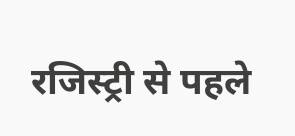रजिस्ट्री से पहले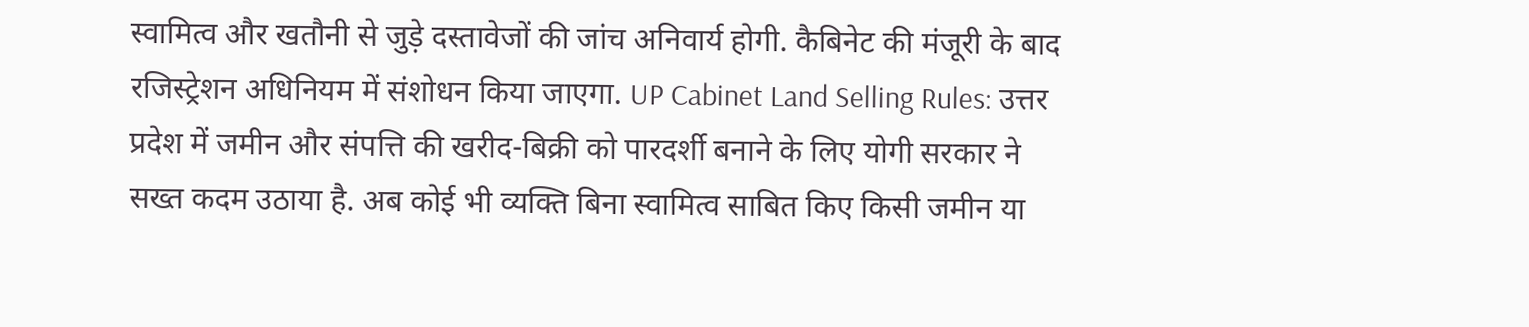स्वामित्व और खतौनी से जुड़े दस्तावेजों की जांच अनिवार्य होगी. कैबिनेट की मंजूरी के बाद रजिस्ट्रेशन अधिनियम में संशोधन किया जाएगा. UP Cabinet Land Selling Rules: उत्तर प्रदेश में जमीन और संपत्ति की खरीद-बिक्री को पारदर्शी बनाने के लिए योगी सरकार ने सख्त कदम उठाया है. अब कोई भी व्यक्ति बिना स्वामित्व साबित किए किसी जमीन या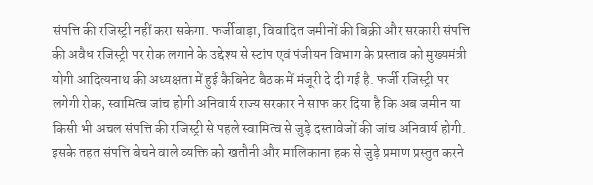संपत्ति की रजिस्ट्री नहीं करा सकेगा. फर्जीवाड़ा, विवादित जमीनों की बिक्री और सरकारी संपत्ति की अवैध रजिस्ट्री पर रोक लगाने के उद्देश्य से स्टांप एवं पंजीयन विभाग के प्रस्ताव को मुख्यमंत्री योगी आदित्यनाथ की अध्यक्षता में हुई कैबिनेट बैठक में मंजूरी दे दी गई है. फर्जी रजिस्ट्री पर लगेगी रोक, स्वामित्व जांच होगी अनिवार्य राज्य सरकार ने साफ कर दिया है कि अब जमीन या किसी भी अचल संपत्ति की रजिस्ट्री से पहले स्वामित्व से जुड़े दस्तावेजों की जांच अनिवार्य होगी. इसके तहत संपत्ति बेचने वाले व्यक्ति को खतौनी और मालिकाना हक से जुड़े प्रमाण प्रस्तुत करने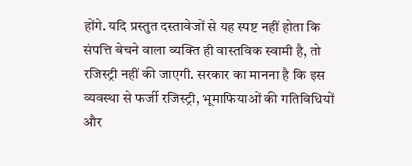होंगे. यदि प्रस्तुत दस्तावेजों से यह स्पष्ट नहीं होता कि संपत्ति बेचने वाला व्यक्ति ही वास्तविक स्वामी है, तो रजिस्ट्री नहीं की जाएगी. सरकार का मानना है कि इस व्यवस्था से फर्जी रजिस्ट्री, भूमाफियाओं की गतिविधियों और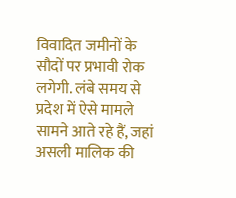विवादित जमीनों के सौदों पर प्रभावी रोक लगेगी. लंबे समय से प्रदेश में ऐसे मामले सामने आते रहे हैं, जहां असली मालिक की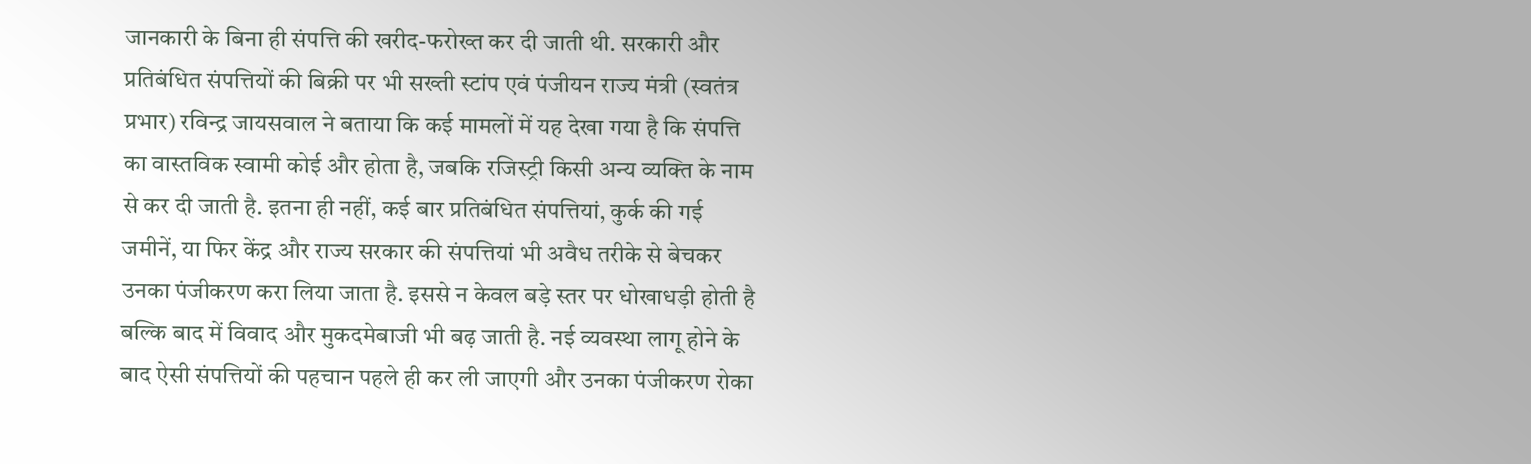जानकारी के बिना ही संपत्ति की खरीद-फरोख्त कर दी जाती थी. सरकारी और प्रतिबंधित संपत्तियों की बिक्री पर भी सख्ती स्टांप एवं पंजीयन राज्य मंत्री (स्वतंत्र प्रभार) रविन्द्र जायसवाल ने बताया कि कई मामलों में यह देखा गया है कि संपत्ति का वास्तविक स्वामी कोई और होता है, जबकि रजिस्ट्री किसी अन्य व्यक्ति के नाम से कर दी जाती है. इतना ही नहीं, कई बार प्रतिबंधित संपत्तियां, कुर्क की गई जमीनें, या फिर केंद्र और राज्य सरकार की संपत्तियां भी अवैध तरीके से बेचकर उनका पंजीकरण करा लिया जाता है. इससे न केवल बड़े स्तर पर धोखाधड़ी होती है बल्कि बाद में विवाद और मुकदमेबाजी भी बढ़ जाती है. नई व्यवस्था लागू होने के बाद ऐसी संपत्तियों की पहचान पहले ही कर ली जाएगी और उनका पंजीकरण रोका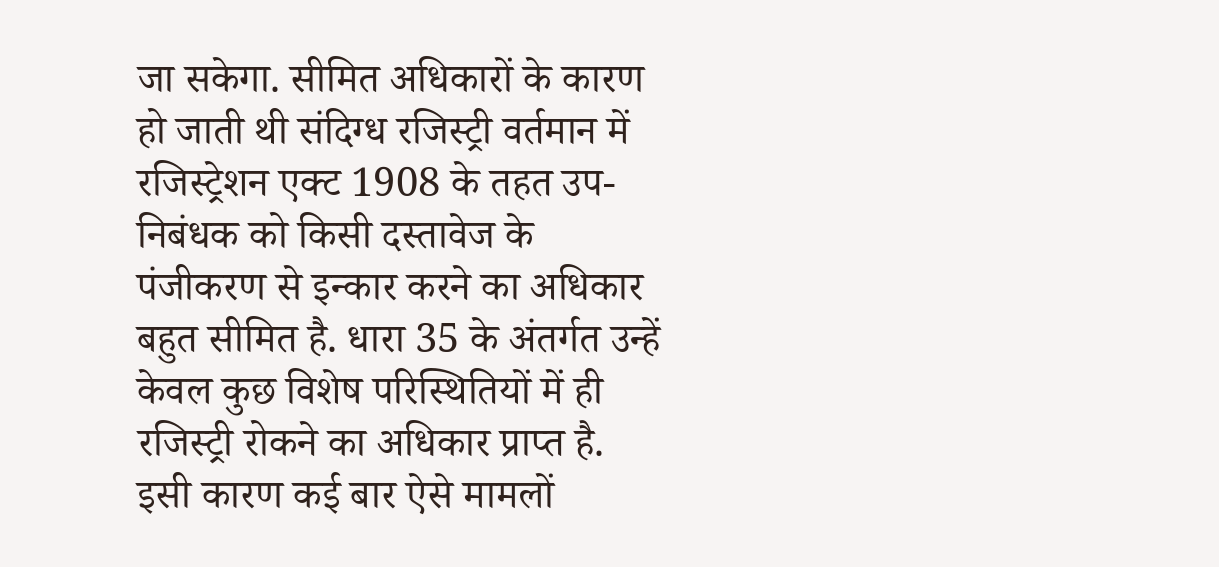जा सकेगा. सीमित अधिकारों के कारण हो जाती थी संदिग्ध रजिस्ट्री वर्तमान में रजिस्ट्रेशन एक्ट 1908 के तहत उप-निबंधक को किसी दस्तावेज के पंजीकरण से इन्कार करने का अधिकार बहुत सीमित है. धारा 35 के अंतर्गत उन्हें केवल कुछ विशेष परिस्थितियों में ही रजिस्ट्री रोकने का अधिकार प्राप्त है. इसी कारण कई बार ऐसे मामलों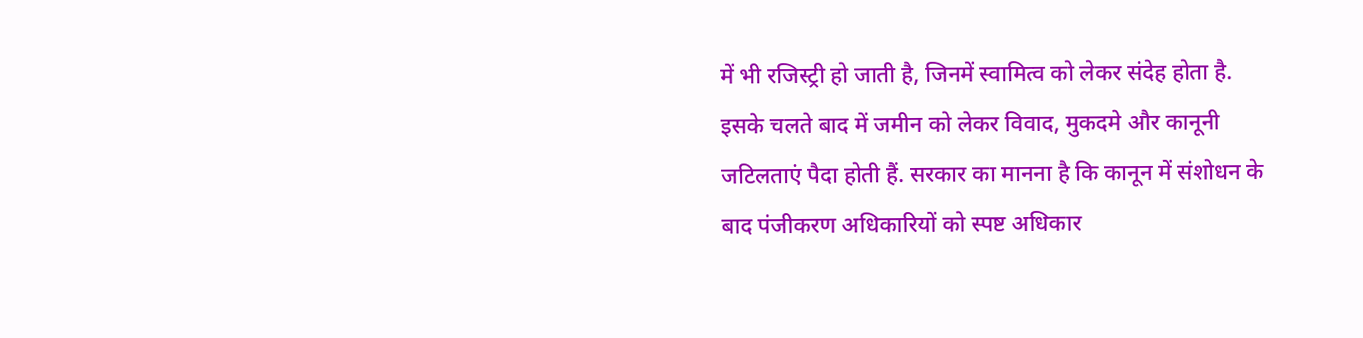में भी रजिस्ट्री हो जाती है, जिनमें स्वामित्व को लेकर संदेह होता है. इसके चलते बाद में जमीन को लेकर विवाद, मुकदमे और कानूनी जटिलताएं पैदा होती हैं. सरकार का मानना है कि कानून में संशोधन के बाद पंजीकरण अधिकारियों को स्पष्ट अधिकार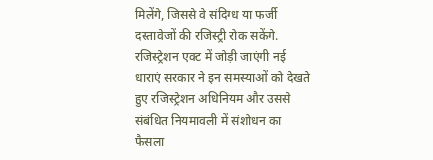मिलेंगे, जिससे वे संदिग्ध या फर्जी दस्तावेजों की रजिस्ट्री रोक सकेंगे. रजिस्ट्रेशन एक्ट में जोड़ी जाएंगी नई धाराएं सरकार ने इन समस्याओं को देखते हुए रजिस्ट्रेशन अधिनियम और उससे संबंधित नियमावली में संशोधन का फैसला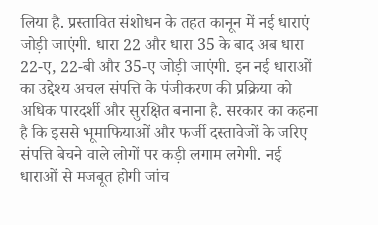लिया है. प्रस्तावित संशोधन के तहत कानून में नई धाराएं जोड़ी जाएंगी. धारा 22 और धारा 35 के बाद अब धारा 22-ए, 22-बी और 35-ए जोड़ी जाएंगी. इन नई धाराओं का उद्देश्य अचल संपत्ति के पंजीकरण की प्रक्रिया को अधिक पारदर्शी और सुरक्षित बनाना है. सरकार का कहना है कि इससे भूमाफियाओं और फर्जी दस्तावेजों के जरिए संपत्ति बेचने वाले लोगों पर कड़ी लगाम लगेगी. नई धाराओं से मजबूत होगी जांच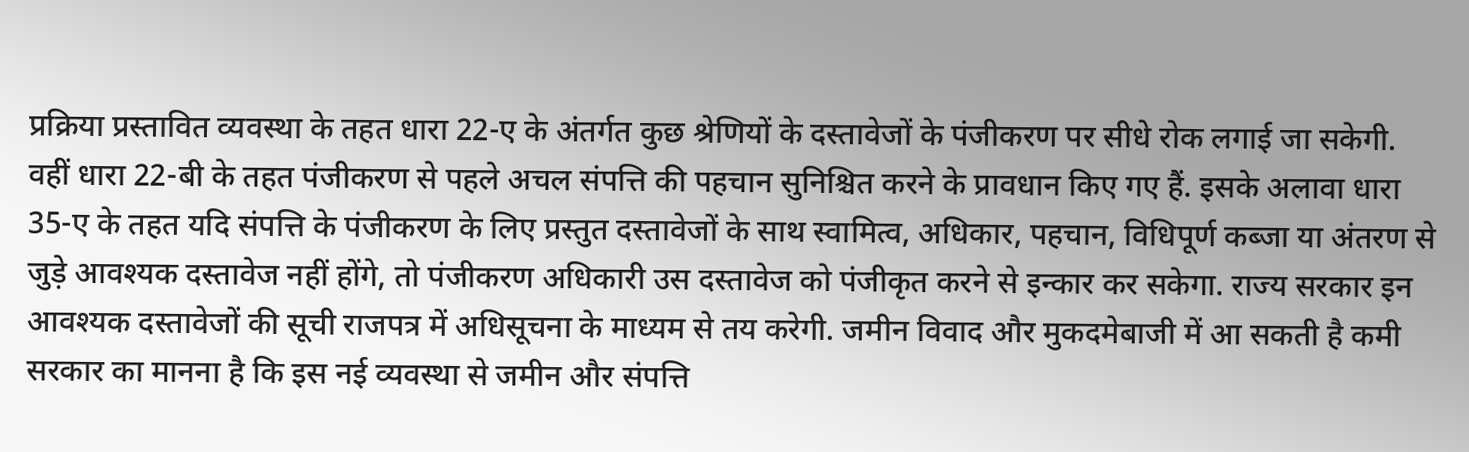प्रक्रिया प्रस्तावित व्यवस्था के तहत धारा 22-ए के अंतर्गत कुछ श्रेणियों के दस्तावेजों के पंजीकरण पर सीधे रोक लगाई जा सकेगी. वहीं धारा 22-बी के तहत पंजीकरण से पहले अचल संपत्ति की पहचान सुनिश्चित करने के प्रावधान किए गए हैं. इसके अलावा धारा 35-ए के तहत यदि संपत्ति के पंजीकरण के लिए प्रस्तुत दस्तावेजों के साथ स्वामित्व, अधिकार, पहचान, विधिपूर्ण कब्जा या अंतरण से जुड़े आवश्यक दस्तावेज नहीं होंगे, तो पंजीकरण अधिकारी उस दस्तावेज को पंजीकृत करने से इन्कार कर सकेगा. राज्य सरकार इन आवश्यक दस्तावेजों की सूची राजपत्र में अधिसूचना के माध्यम से तय करेगी. जमीन विवाद और मुकदमेबाजी में आ सकती है कमी सरकार का मानना है कि इस नई व्यवस्था से जमीन और संपत्ति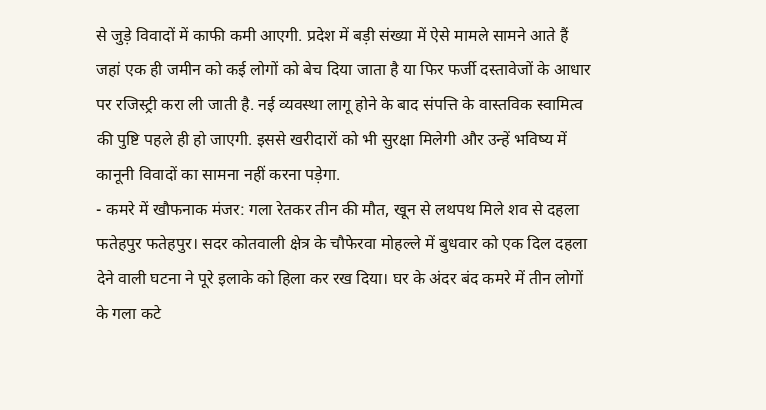से जुड़े विवादों में काफी कमी आएगी. प्रदेश में बड़ी संख्या में ऐसे मामले सामने आते हैं जहां एक ही जमीन को कई लोगों को बेच दिया जाता है या फिर फर्जी दस्तावेजों के आधार पर रजिस्ट्री करा ली जाती है. नई व्यवस्था लागू होने के बाद संपत्ति के वास्तविक स्वामित्व की पुष्टि पहले ही हो जाएगी. इससे खरीदारों को भी सुरक्षा मिलेगी और उन्हें भविष्य में कानूनी विवादों का सामना नहीं करना पड़ेगा.
- कमरे में खौफनाक मंजर: गला रेतकर तीन की मौत, खून से लथपथ मिले शव से दहला फतेहपुर फतेहपुर। सदर कोतवाली क्षेत्र के चौफेरवा मोहल्ले में बुधवार को एक दिल दहला देने वाली घटना ने पूरे इलाके को हिला कर रख दिया। घर के अंदर बंद कमरे में तीन लोगों के गला कटे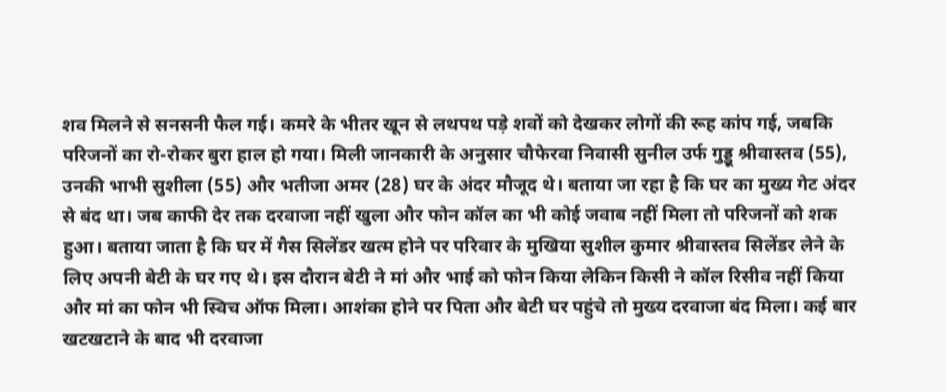शव मिलने से सनसनी फैल गई। कमरे के भीतर खून से लथपथ पड़े शवों को देखकर लोगों की रूह कांप गई, जबकि परिजनों का रो-रोकर बुरा हाल हो गया। मिली जानकारी के अनुसार चौफेरवा निवासी सुनील उर्फ गुड्डू श्रीवास्तव (55), उनकी भाभी सुशीला (55) और भतीजा अमर (28) घर के अंदर मौजूद थे। बताया जा रहा है कि घर का मुख्य गेट अंदर से बंद था। जब काफी देर तक दरवाजा नहीं खुला और फोन कॉल का भी कोई जवाब नहीं मिला तो परिजनों को शक हुआ। बताया जाता है कि घर में गैस सिलेंडर खत्म होने पर परिवार के मुखिया सुशील कुमार श्रीवास्तव सिलेंडर लेने के लिए अपनी बेटी के घर गए थे। इस दौरान बेटी ने मां और भाई को फोन किया लेकिन किसी ने कॉल रिसीव नहीं किया और मां का फोन भी स्विच ऑफ मिला। आशंका होने पर पिता और बेटी घर पहुंचे तो मुख्य दरवाजा बंद मिला। कई बार खटखटाने के बाद भी दरवाजा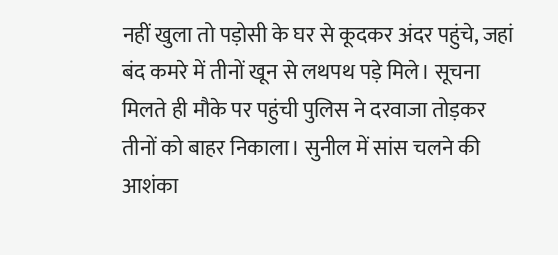नहीं खुला तो पड़ोसी के घर से कूदकर अंदर पहुंचे, जहां बंद कमरे में तीनों खून से लथपथ पड़े मिले। सूचना मिलते ही मौके पर पहुंची पुलिस ने दरवाजा तोड़कर तीनों को बाहर निकाला। सुनील में सांस चलने की आशंका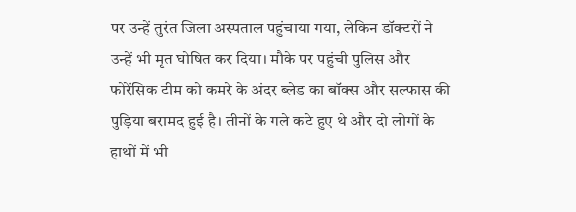पर उन्हें तुरंत जिला अस्पताल पहुंचाया गया, लेकिन डॉक्टरों ने उन्हें भी मृत घोषित कर दिया। मौके पर पहुंची पुलिस और फोरेंसिक टीम को कमरे के अंदर ब्लेड का बॉक्स और सल्फास की पुड़िया बरामद हुई है। तीनों के गले कटे हुए थे और दो लोगों के हाथों में भी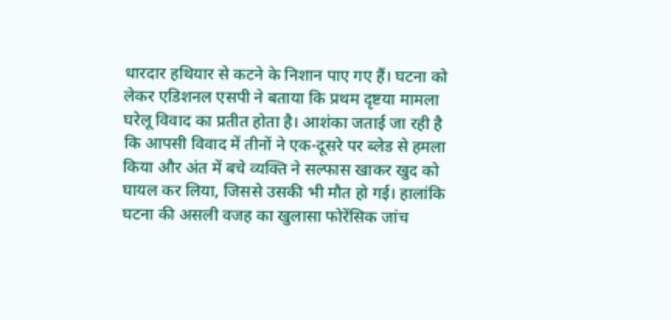धारदार हथियार से कटने के निशान पाए गए हैं। घटना को लेकर एडिशनल एसपी ने बताया कि प्रथम दृष्टया मामला घरेलू विवाद का प्रतीत होता है। आशंका जताई जा रही है कि आपसी विवाद में तीनों ने एक-दूसरे पर ब्लेड से हमला किया और अंत में बचे व्यक्ति ने सल्फास खाकर खुद को घायल कर लिया, जिससे उसकी भी मौत हो गई। हालांकि घटना की असली वजह का खुलासा फोरेंसिक जांच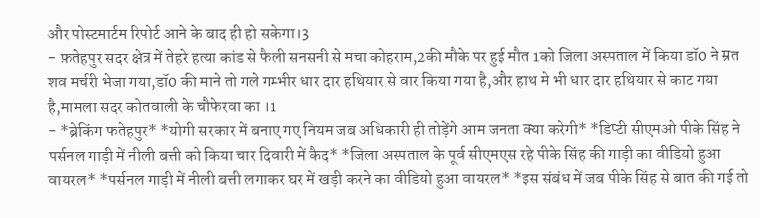और पोस्टमार्टम रिपोर्ट आने के बाद ही हो सकेगा।3
- फ़तेहपुर सदर क्षेत्र में तेहरे हत्या कांड से फैली सनसनी से मचा कोहराम,2की मौके पर हुई मौत 1को जिला अस्पताल में किया डॉ0 ने म्रत शव मर्चरी भेजा गया,डॉ0 की माने तो गले गम्भीर धार दार हथियार से वार किया गया है,और हाथ मे भी धार दार हथियार से काट गया है,मामला सदर कोतवाली के चौफेरवा का ।1
- *ब्रेकिंग फतेहपुर* *योगी सरकार में बनाए गए नियम जब अधिकारी ही तोड़ेंगे आम जनता क्या करेगी* *डिप्टी सीएमओ पीके सिंह ने पर्सनल गाड़ी में नीली बत्ती को किया चार दिवारी में कैद* *जिला अस्पताल के पूर्व सीएमएस रहे पीके सिंह की गाड़ी का वीडियो हुआ वायरल* *पर्सनल गाड़ी में नीली बत्ती लगाकर घर में खड़ी करने का वीडियो हुआ वायरल* *इस संबंध में जब पीके सिंह से बात की गई तो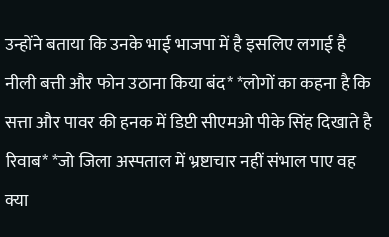उन्होंने बताया कि उनके भाई भाजपा में है इसलिए लगाई है नीली बत्ती और फोन उठाना किया बंद* *लोगों का कहना है कि सत्ता और पावर की हनक में डिप्टी सीएमओ पीके सिंह दिखाते है रिवाब* *जो जिला अस्पताल में भ्रष्टाचार नहीं संभाल पाए वह क्या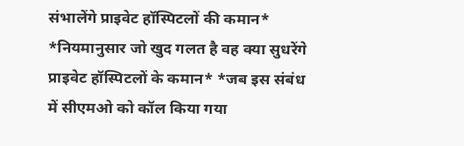संभालेंगे प्राइवेट हॉस्पिटलों की कमान* *नियमानुसार जो खुद गलत है वह क्या सुधरेंगे प्राइवेट हॉस्पिटलों के कमान* *जब इस संबंध में सीएमओ को कॉल किया गया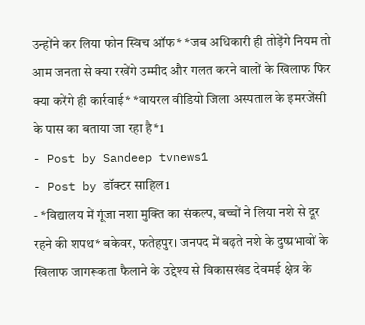उन्होंने कर लिया फोन स्विच ऑफ* *जब अधिकारी ही तोड़ेंगे नियम तो आम जनता से क्या रखेंगे उम्मीद और गलत करने वालों के खिलाफ फिर क्या करेंगे ही कार्रवाई* *वायरल वीडियो जिला अस्पताल के इमरजेंसी के पास का बताया जा रहा है*1
- Post by Sandeep tvnews1
- Post by डॉक्टर साहिल1
- *विद्यालय में गूंजा नशा मुक्ति का संकल्प, बच्चों ने लिया नशे से दूर रहने की शपथ* बकेवर, फतेहपुर। जनपद में बढ़ते नशे के दुष्प्रभावों के खिलाफ जागरूकता फैलाने के उद्देश्य से विकासखंड देवमई क्षेत्र के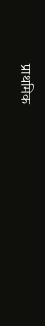प्राथमिक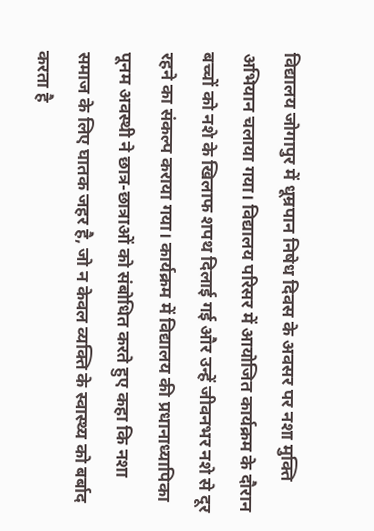विद्यालय जोगापुर में धूम्रपान निषेध दिवस के अवसर पर नशा मुक्ति अभियान चलाया गया। विद्यालय परिसर में आयोजित कार्यक्रम के दौरान बच्चों को नशे के खिलाफ शपथ दिलाई गई और उन्हें जीवनभर नशे से दूर रहने का संकल्प कराया गया। कार्यक्रम में विद्यालय की प्रधानाध्यापिका पूनम अवस्थी ने छात्र-छात्राओं को संबोधित करते हुए कहा कि नशा समाज के लिए घातक जहर है, जो न केवल व्यक्ति के स्वास्थ्य को बर्बाद करता है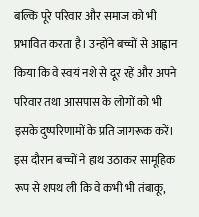बल्कि पूरे परिवार और समाज को भी प्रभावित करता है। उन्होंने बच्चों से आह्वान किया कि वे स्वयं नशे से दूर रहें और अपने परिवार तथा आसपास के लोगों को भी इसके दुष्परिणामों के प्रति जागरूक करें। इस दौरान बच्चों ने हाथ उठाकर सामूहिक रूप से शपथ ली कि वे कभी भी तंबाकू,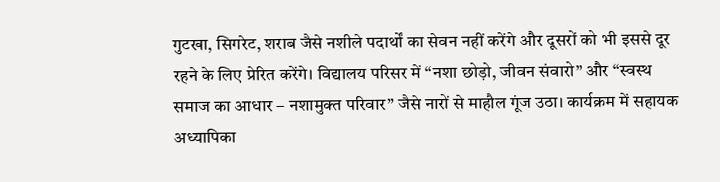गुटखा, सिगरेट, शराब जैसे नशीले पदार्थों का सेवन नहीं करेंगे और दूसरों को भी इससे दूर रहने के लिए प्रेरित करेंगे। विद्यालय परिसर में “नशा छोड़ो, जीवन संवारो” और “स्वस्थ समाज का आधार – नशामुक्त परिवार” जैसे नारों से माहौल गूंज उठा। कार्यक्रम में सहायक अध्यापिका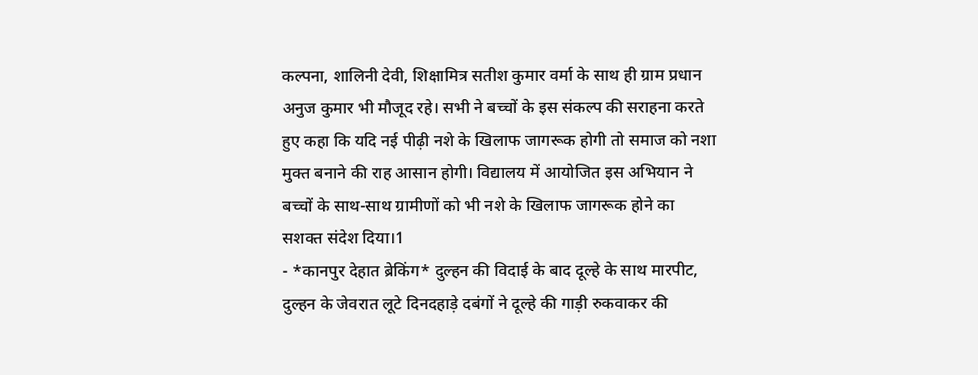कल्पना, शालिनी देवी, शिक्षामित्र सतीश कुमार वर्मा के साथ ही ग्राम प्रधान अनुज कुमार भी मौजूद रहे। सभी ने बच्चों के इस संकल्प की सराहना करते हुए कहा कि यदि नई पीढ़ी नशे के खिलाफ जागरूक होगी तो समाज को नशा मुक्त बनाने की राह आसान होगी। विद्यालय में आयोजित इस अभियान ने बच्चों के साथ-साथ ग्रामीणों को भी नशे के खिलाफ जागरूक होने का सशक्त संदेश दिया।1
- *कानपुर देहात ब्रेकिंग* दुल्हन की विदाई के बाद दूल्हे के साथ मारपीट, दुल्हन के जेवरात लूटे दिनदहाड़े दबंगों ने दूल्हे की गाड़ी रुकवाकर की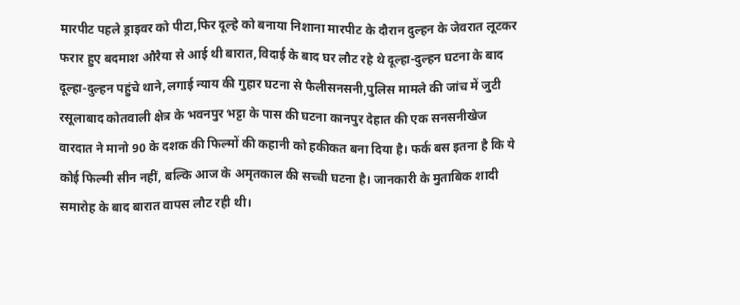मारपीट पहले ड्राइवर को पीटा,फिर दूल्हे को बनाया निशाना मारपीट के दौरान दुल्हन के जेवरात लूटकर फरार हुए बदमाश औरैया से आई थी बारात,विदाई के बाद घर लौट रहे थे दूल्हा-दुल्हन घटना के बाद दूल्हा-दुल्हन पहुंचे थाने,लगाई न्याय की गुहार घटना से फैलीसनसनी,पुलिस मामले की जांच में जुटी रसूलाबाद कोतवाली क्षेत्र के भवनपुर भट्टा के पास की घटना कानपुर देहात की एक सनसनीखेज वारदात ने मानो 90 के दशक की फिल्मों की कहानी को हकीकत बना दिया है। फर्क बस इतना है कि ये कोई फिल्मी सीन नहीं, बल्कि आज के अमृतकाल की सच्ची घटना है। जानकारी के मुताबिक शादी समारोह के बाद बारात वापस लौट रही थी।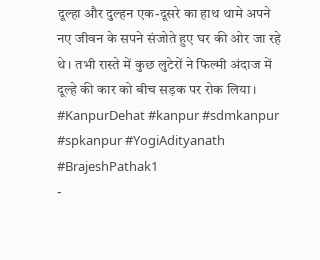दूल्हा और दुल्हन एक-दूसरे का हाथ थामे अपने नए जीवन के सपने संजोते हुए घर की ओर जा रहे थे। तभी रास्ते में कुछ लुटेरों ने फिल्मी अंदाज में दूल्हे की कार को बीच सड़क पर रोक लिया। #KanpurDehat #kanpur #sdmkanpur #spkanpur #YogiAdityanath #BrajeshPathak1
-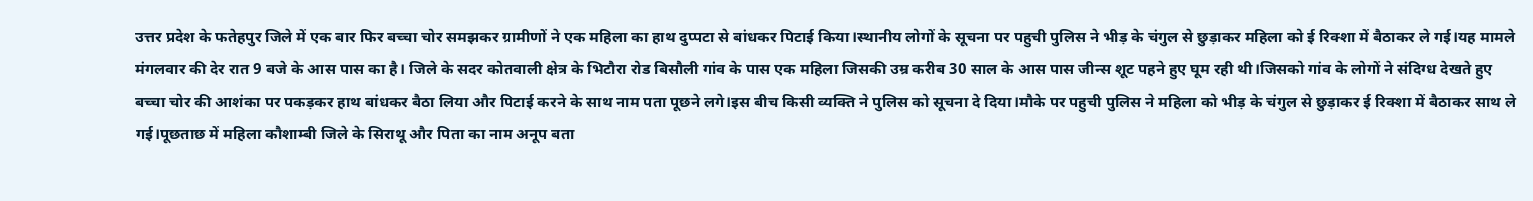उत्तर प्रदेश के फतेहपुर जिले में एक बार फिर बच्चा चोर समझकर ग्रामीणों ने एक महिला का हाथ दुप्पटा से बांधकर पिटाई किया।स्थानीय लोगों के सूचना पर पहुची पुलिस ने भीड़ के चंगुल से छुड़ाकर महिला को ई रिक्शा में बैठाकर ले गई।यह मामले मंगलवार की देर रात 9 बजे के आस पास का है। जिले के सदर कोतवाली क्षेत्र के भिटौरा रोड बिसौली गांव के पास एक महिला जिसकी उम्र करीब 30 साल के आस पास जीन्स शूट पहने हुए घूम रही थी।जिसको गांव के लोगों ने संदिग्ध देखते हुए बच्चा चोर की आशंका पर पकड़कर हाथ बांधकर बैठा लिया और पिटाई करने के साथ नाम पता पूछने लगे।इस बीच किसी व्यक्ति ने पुलिस को सूचना दे दिया।मौके पर पहुची पुलिस ने महिला को भीड़ के चंगुल से छुड़ाकर ई रिक्शा में बैठाकर साथ ले गई।पूछताछ में महिला कौशाम्बी जिले के सिराथू और पिता का नाम अनूप बता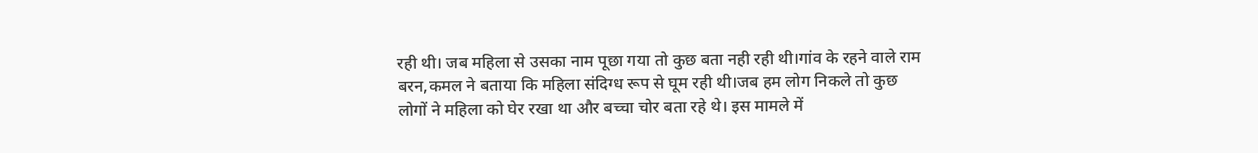रही थी। जब महिला से उसका नाम पूछा गया तो कुछ बता नही रही थी।गांव के रहने वाले राम बरन,कमल ने बताया कि महिला संदिग्ध रूप से घूम रही थी।जब हम लोग निकले तो कुछ लोगों ने महिला को घेर रखा था और बच्चा चोर बता रहे थे। इस मामले में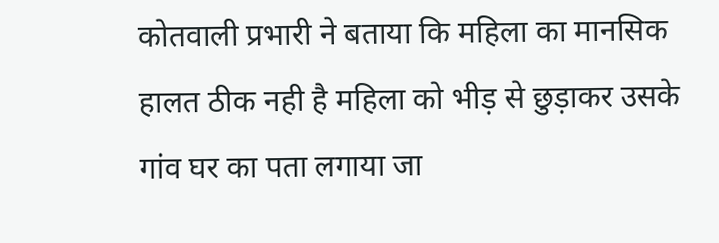कोतवाली प्रभारी ने बताया कि महिला का मानसिक हालत ठीक नही है महिला को भीड़ से छुड़ाकर उसके गांव घर का पता लगाया जा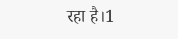रहा है।1